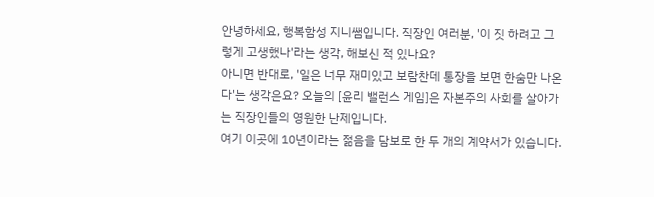안녕하세요, 행복함성 지니쌤입니다. 직장인 여러분, '이 짓 하려고 그렇게 고생했나'라는 생각, 해보신 적 있나요?
아니면 반대로, '일은 너무 재미있고 보람찬데 통장을 보면 한숨만 나온다'는 생각은요? 오늘의 [윤리 밸런스 게임]은 자본주의 사회를 살아가는 직장인들의 영원한 난제입니다.
여기 이곳에 10년이라는 젊음을 담보로 한 두 개의 계약서가 있습니다.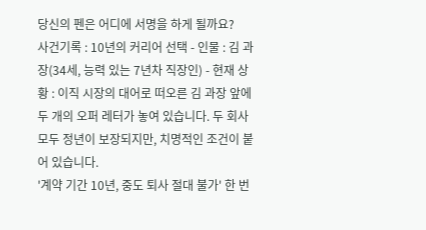당신의 펜은 어디에 서명을 하게 될까요?
사건기록 : 10년의 커리어 선택 - 인물 : 김 과장(34세, 능력 있는 7년차 직장인) - 현재 상황 : 이직 시장의 대어로 떠오른 김 과장 앞에 두 개의 오퍼 레터가 놓여 있습니다. 두 회사 모두 정년이 보장되지만, 치명적인 조건이 붙어 있습니다.
'계약 기간 10년, 중도 퇴사 절대 불가' 한 번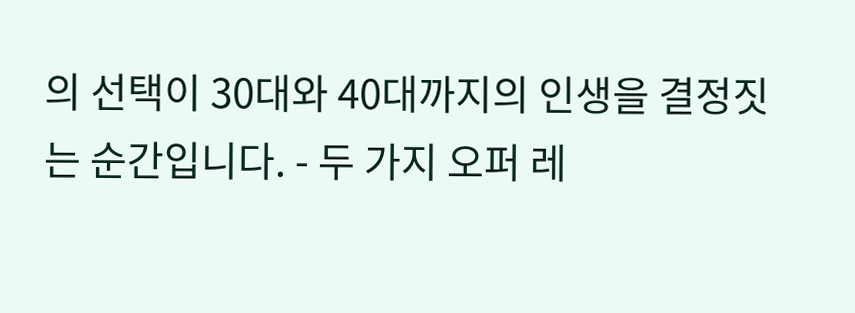의 선택이 30대와 40대까지의 인생을 결정짓는 순간입니다. - 두 가지 오퍼 레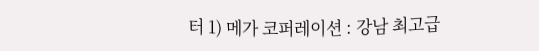터 1) 메가 코퍼레이션 : 강남 최고급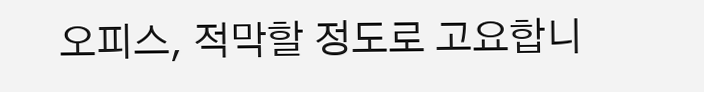오피스, 적막할 정도로 고요합니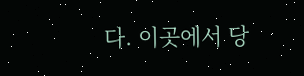다. 이곳에서 당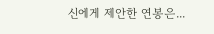신에게 제안한 연봉은...